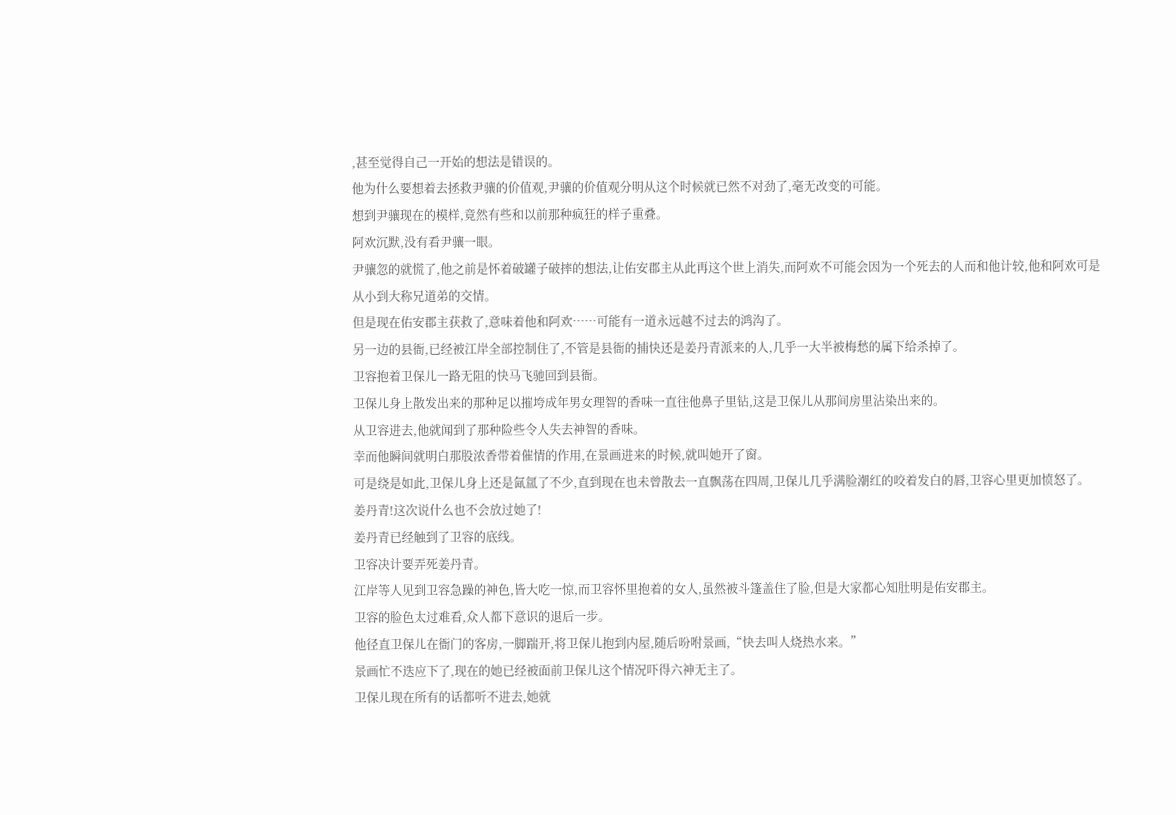,甚至觉得自己一开始的想法是错误的。
他为什么要想着去拯救尹骧的价值观,尹骧的价值观分明从这个时候就已然不对劲了,毫无改变的可能。
想到尹骧现在的模样,竟然有些和以前那种疯狂的样子重叠。
阿欢沉默,没有看尹骧一眼。
尹骧忽的就慌了,他之前是怀着破罐子破摔的想法,让佑安郡主从此再这个世上消失,而阿欢不可能会因为一个死去的人而和他计较,他和阿欢可是从小到大称兄道弟的交情。
但是现在佑安郡主获救了,意味着他和阿欢……可能有一道永远越不过去的鸿沟了。
另一边的县衙,已经被江岸全部控制住了,不管是县衙的捕快还是姜丹青派来的人,几乎一大半被梅愁的属下给杀掉了。
卫容抱着卫保儿一路无阻的快马飞驰回到县衙。
卫保儿身上散发出来的那种足以摧垮成年男女理智的香味一直往他鼻子里钻,这是卫保儿从那间房里沾染出来的。
从卫容进去,他就闻到了那种险些令人失去神智的香味。
幸而他瞬间就明白那股浓香带着催情的作用,在景画进来的时候,就叫她开了窗。
可是绕是如此,卫保儿身上还是氤氲了不少,直到现在也未曾散去一直飘荡在四周,卫保儿几乎满脸潮红的咬着发白的唇,卫容心里更加愤怒了。
姜丹青!这次说什么也不会放过她了!
姜丹青已经触到了卫容的底线。
卫容决计要弄死姜丹青。
江岸等人见到卫容急躁的神色,皆大吃一惊,而卫容怀里抱着的女人,虽然被斗篷盖住了脸,但是大家都心知肚明是佑安郡主。
卫容的脸色太过难看,众人都下意识的退后一步。
他径直卫保儿在衙门的客房,一脚踹开,将卫保儿抱到内屋,随后吩咐景画,“快去叫人烧热水来。”
景画忙不迭应下了,现在的她已经被面前卫保儿这个情况吓得六神无主了。
卫保儿现在所有的话都听不进去,她就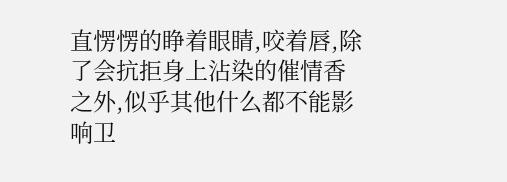直愣愣的睁着眼睛,咬着唇,除了会抗拒身上沾染的催情香之外,似乎其他什么都不能影响卫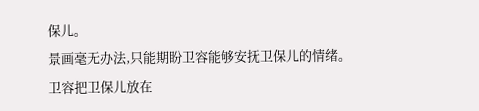保儿。
景画毫无办法,只能期盼卫容能够安抚卫保儿的情绪。
卫容把卫保儿放在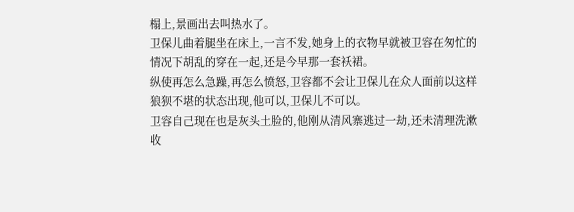榻上,景画出去叫热水了。
卫保儿曲着腿坐在床上,一言不发,她身上的衣物早就被卫容在匆忙的情况下胡乱的穿在一起,还是今早那一套袄裙。
纵使再怎么急躁,再怎么愤怒,卫容都不会让卫保儿在众人面前以这样狼狈不堪的状态出现,他可以,卫保儿不可以。
卫容自己现在也是灰头土脸的,他刚从清风寨逃过一劫,还未清理洗漱收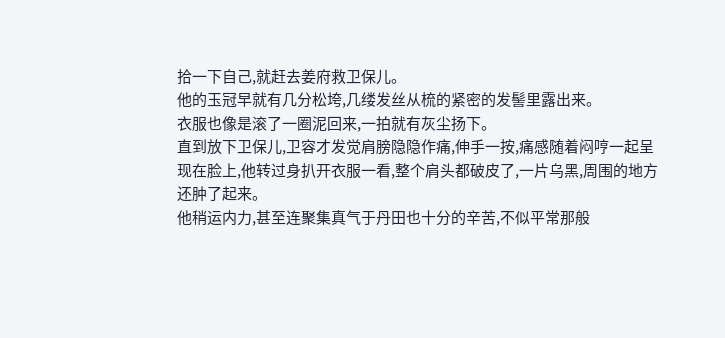拾一下自己,就赶去姜府救卫保儿。
他的玉冠早就有几分松垮,几缕发丝从梳的紧密的发髻里露出来。
衣服也像是滚了一圈泥回来,一拍就有灰尘扬下。
直到放下卫保儿,卫容才发觉肩膀隐隐作痛,伸手一按,痛感随着闷哼一起呈现在脸上,他转过身扒开衣服一看,整个肩头都破皮了,一片乌黑,周围的地方还肿了起来。
他稍运内力,甚至连聚集真气于丹田也十分的辛苦,不似平常那般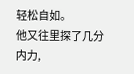轻松自如。
他又往里探了几分内力,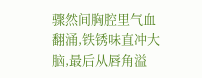骤然间胸腔里气血翻涌,铁锈味直冲大脑,最后从唇角溢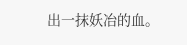出一抹妖冶的血。